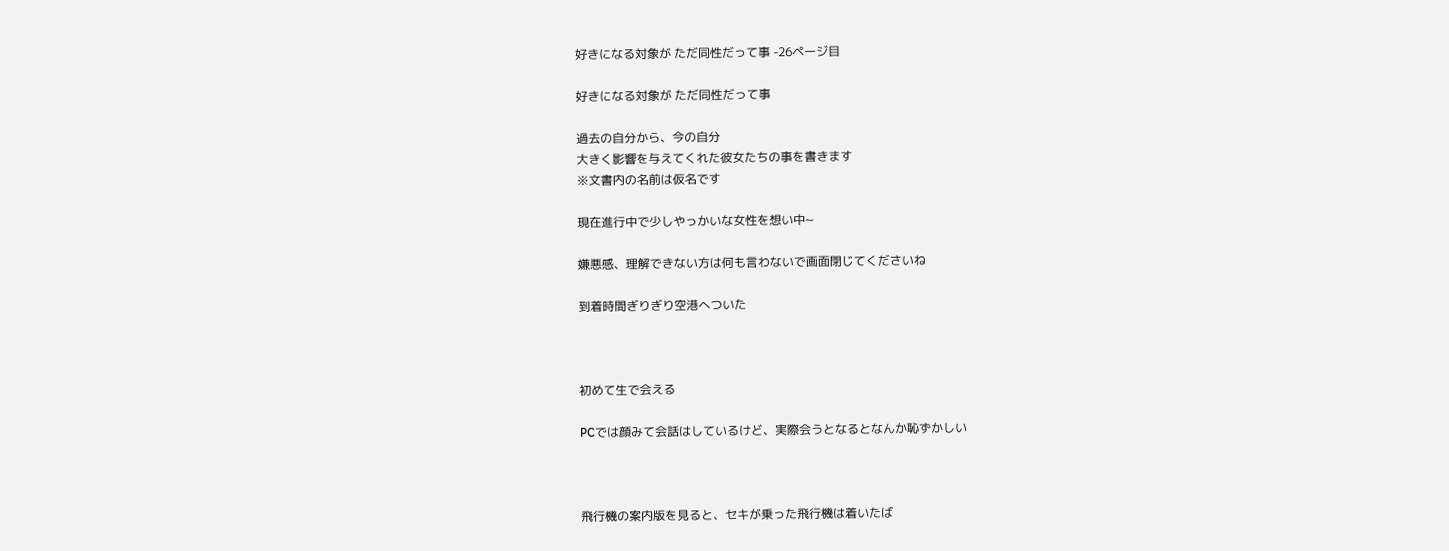好きになる対象が ただ同性だって事 -26ページ目

好きになる対象が ただ同性だって事

過去の自分から、今の自分
大きく影響を与えてくれた彼女たちの事を書きます
※文書内の名前は仮名です

現在進行中で少しやっかいな女性を想い中~

嫌悪感、理解できない方は何も言わないで画面閉じてくださいね

到着時間ぎりぎり空港へついた



初めて生で会える

PCでは顔みて会話はしているけど、実際会うとなるとなんか恥ずかしい



飛行機の案内版を見ると、セキが乗った飛行機は着いたば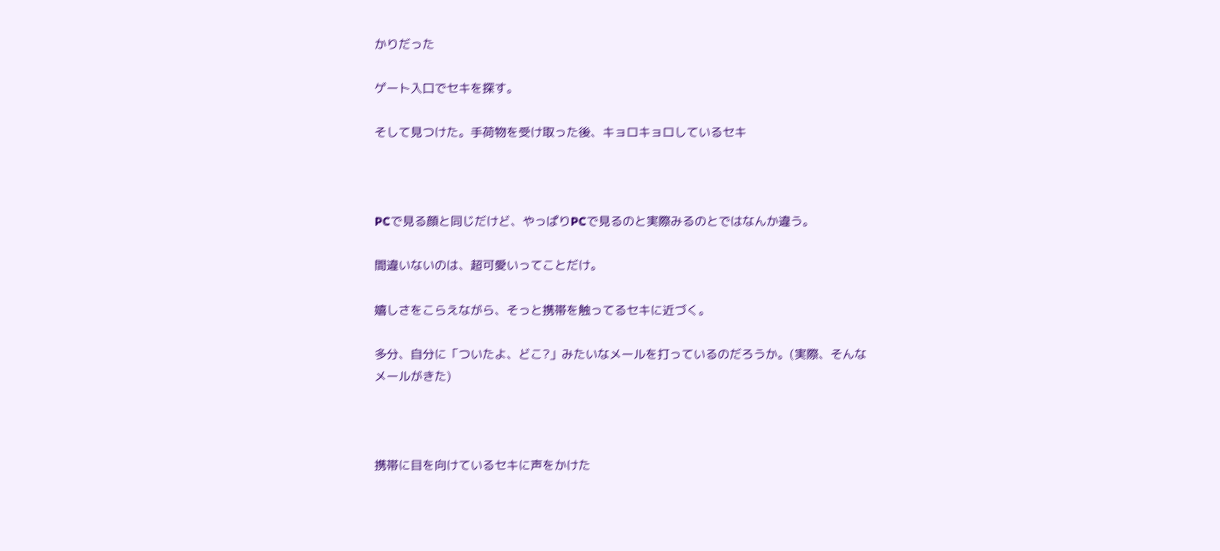かりだった

ゲート入口でセキを探す。

そして見つけた。手荷物を受け取った後、キョロキョロしているセキ



PCで見る顔と同じだけど、やっぱりPCで見るのと実際みるのとではなんか違う。

間違いないのは、超可愛いってことだけ。

嬉しさをこらえながら、そっと携帯を触ってるセキに近づく。

多分、自分に「ついたよ、どこ?」みたいなメールを打っているのだろうか。(実際、そんなメールがきた)



携帯に目を向けているセキに声をかけた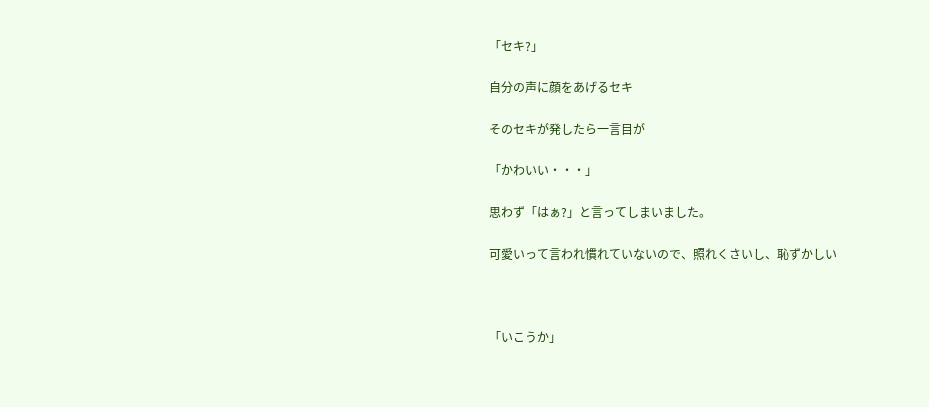「セキ?」

自分の声に顔をあげるセキ

そのセキが発したら一言目が

「かわいい・・・」

思わず「はぁ?」と言ってしまいました。

可愛いって言われ慣れていないので、照れくさいし、恥ずかしい



「いこうか」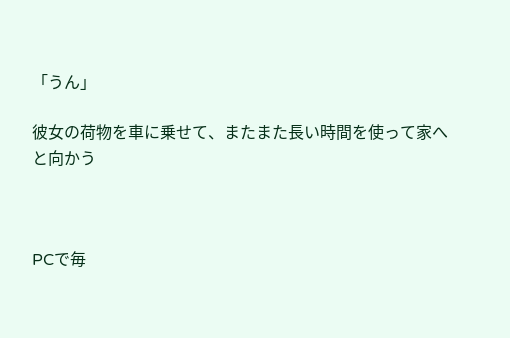「うん」

彼女の荷物を車に乗せて、またまた長い時間を使って家へと向かう



PCで毎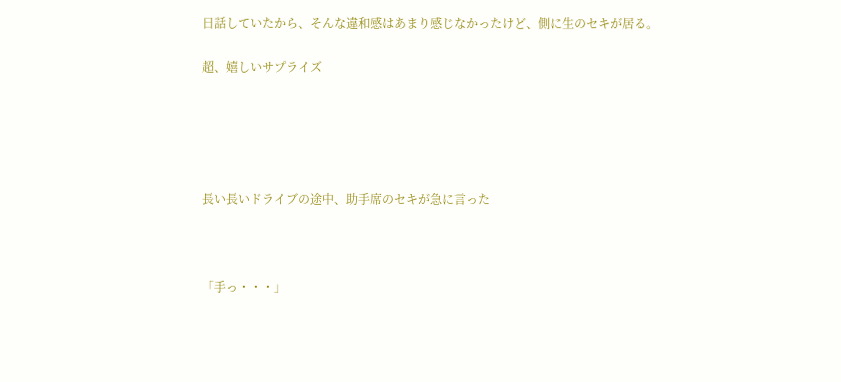日話していたから、そんな違和感はあまり感じなかったけど、側に生のセキが居る。

超、嬉しいサプライズ





長い長いドライブの途中、助手席のセキが急に言った



「手っ・・・」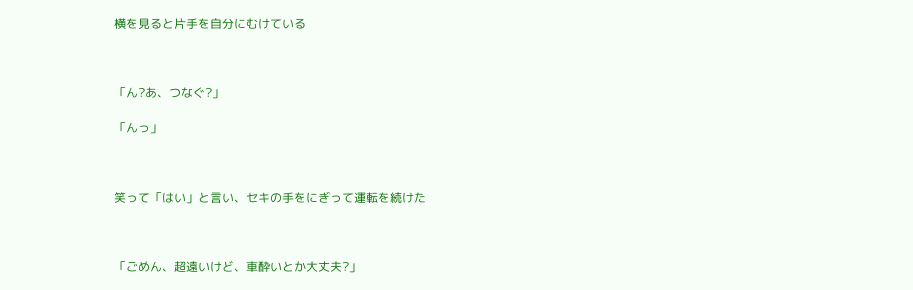横を見ると片手を自分にむけている



「ん?あ、つなぐ?」

「んっ」



笑って「はい」と言い、セキの手をにぎって運転を続けた



「ごめん、超遠いけど、車酔いとか大丈夫?」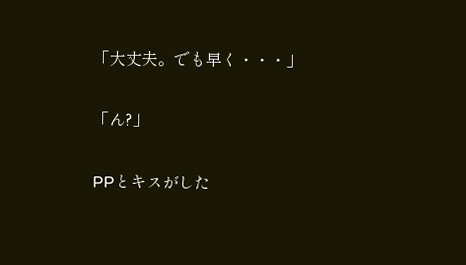「大丈夫。でも早く・・・」

「ん?」

PPとキスがした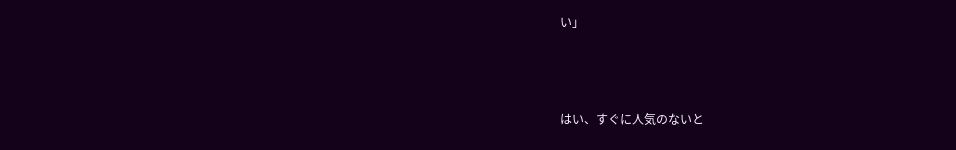い」



はい、すぐに人気のないと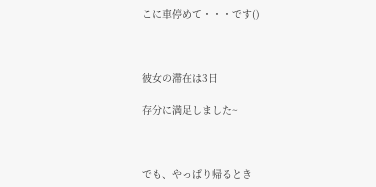こに車停めて・・・です()



彼女の滞在は3日

存分に満足しました~



でも、やっぱり帰るとき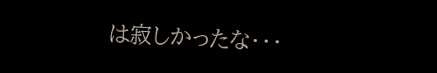は寂しかったな・・・